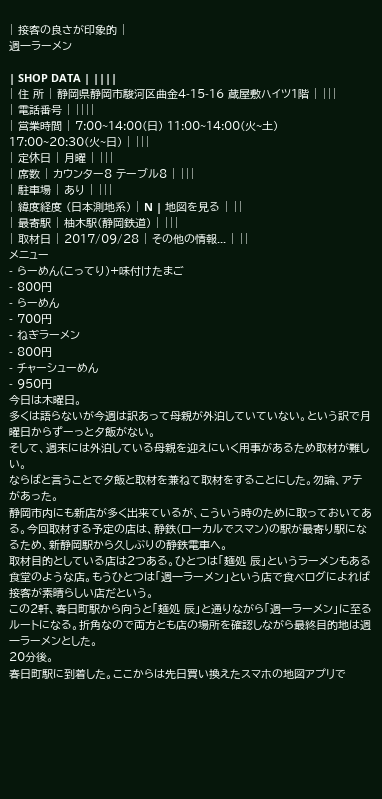| 接客の良さが印象的 |
週一ラーメン

| SHOP DATA | ||||
| 住 所 | 静岡県静岡市駿河区曲金4-15-16 蔵屋敷ハイツ1階 | |||
| 電話番号 | ||||
| 営業時間 | 7:00~14:00(日) 11:00~14:00(火~土) 17:00~20:30(火~日) | |||
| 定休日 | 月曜 | |||
| 席数 | カウンター8 テーブル8 | |||
| 駐車場 | あり | |||
| 緯度経度 (日本測地系) | N | 地図を見る | ||
| 最寄駅 | 柚木駅(静岡鉄道) | |||
| 取材日 | 2017/09/28 | その他の情報... | ||
メニュー
- らーめん(こってり)+味付けたまご
- 800円
- らーめん
- 700円
- ねぎラーメン
- 800円
- チャーシューめん
- 950円
今日は木曜日。
多くは語らないが今週は訳あって母親が外泊していていない。という訳で月曜日からずーっと夕飯がない。
そして、週末には外泊している母親を迎えにいく用事があるため取材が難しい。
ならばと言うことで夕飯と取材を兼ねて取材をすることにした。勿論、アテがあった。
静岡市内にも新店が多く出来ているが、こういう時のために取っておいてある。今回取材する予定の店は、静鉄(ローカルでスマン)の駅が最寄り駅になるため、新静岡駅から久しぶりの静鉄電車へ。
取材目的としている店は2つある。ひとつは「麺処 辰」というラーメンもある食堂のような店。もうひとつは「週一ラーメン」という店で食べログによれば接客が素晴らしい店だという。
この2軒、春日町駅から向うと「麺処 辰」と通りながら「週一ラーメン」に至るルートになる。折角なので両方とも店の場所を確認しながら最終目的地は週一ラーメンとした。
20分後。
春日町駅に到着した。ここからは先日買い換えたスマホの地図アプリで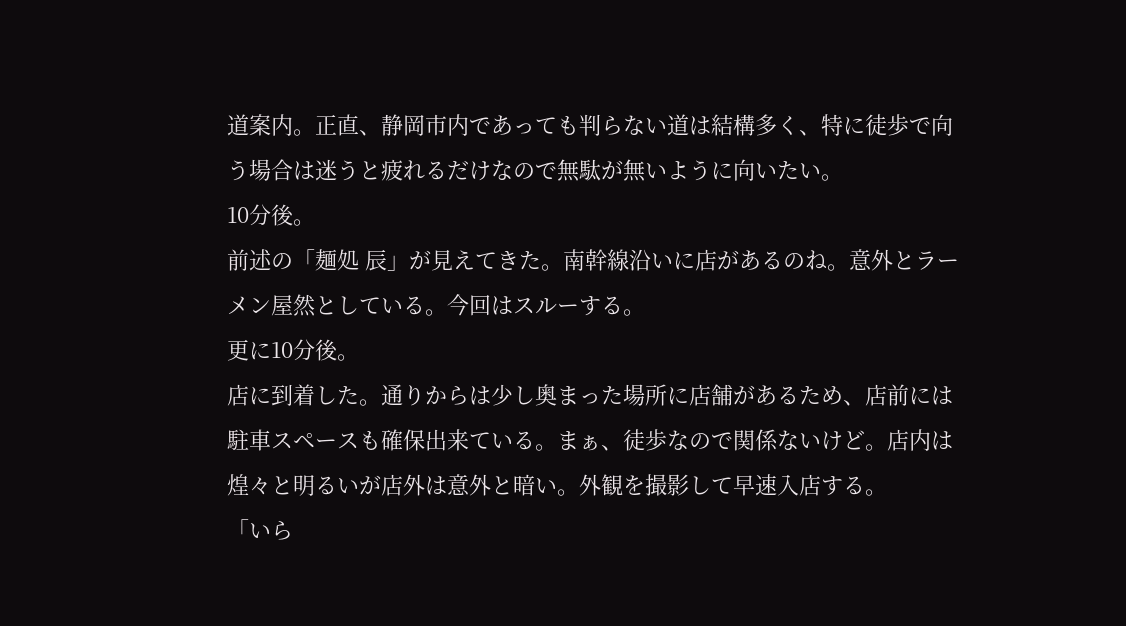道案内。正直、静岡市内であっても判らない道は結構多く、特に徒歩で向う場合は迷うと疲れるだけなので無駄が無いように向いたい。
10分後。
前述の「麺処 辰」が見えてきた。南幹線沿いに店があるのね。意外とラーメン屋然としている。今回はスルーする。
更に10分後。
店に到着した。通りからは少し奥まった場所に店舗があるため、店前には駐車スペースも確保出来ている。まぁ、徒歩なので関係ないけど。店内は煌々と明るいが店外は意外と暗い。外観を撮影して早速入店する。
「いら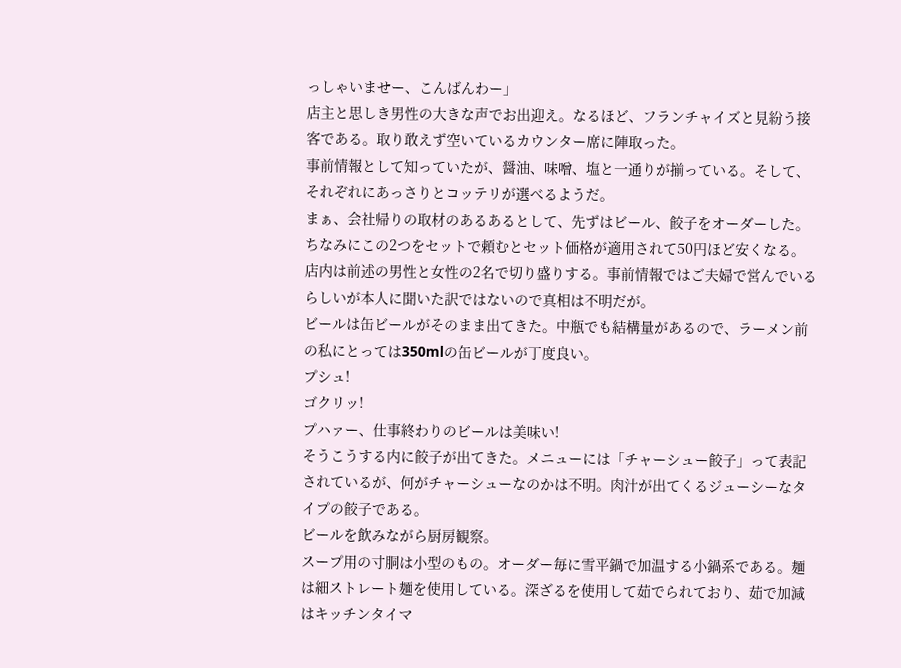っしゃいませー、こんばんわー」
店主と思しき男性の大きな声でお出迎え。なるほど、フランチャイズと見紛う接客である。取り敢えず空いているカウンター席に陣取った。
事前情報として知っていたが、醤油、味噌、塩と一通りが揃っている。そして、それぞれにあっさりとコッテリが選べるようだ。
まぁ、会社帰りの取材のあるあるとして、先ずはビール、餃子をオーダーした。ちなみにこの2つをセットで頼むとセット価格が適用されて50円ほど安くなる。
店内は前述の男性と女性の2名で切り盛りする。事前情報ではご夫婦で営んでいるらしいが本人に聞いた訳ではないので真相は不明だが。
ビールは缶ビールがそのまま出てきた。中瓶でも結構量があるので、ラーメン前の私にとっては350mlの缶ビールが丁度良い。
プシュ!
ゴクリッ!
プハァー、仕事終わりのビールは美味い!
そうこうする内に餃子が出てきた。メニューには「チャーシュー餃子」って表記されているが、何がチャーシューなのかは不明。肉汁が出てくるジューシーなタイプの餃子である。
ビールを飲みながら厨房観察。
スープ用の寸胴は小型のもの。オーダー毎に雪平鍋で加温する小鍋系である。麺は細ストレート麺を使用している。深ざるを使用して茹でられており、茹で加減はキッチンタイマ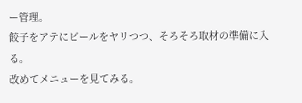ー管理。
餃子をアテにビールをヤリつつ、そろそろ取材の準備に入る。
改めてメニューを見てみる。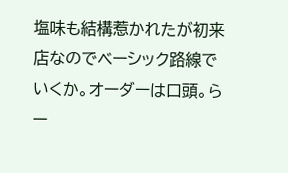塩味も結構惹かれたが初来店なのでベーシック路線でいくか。オーダーは口頭。らー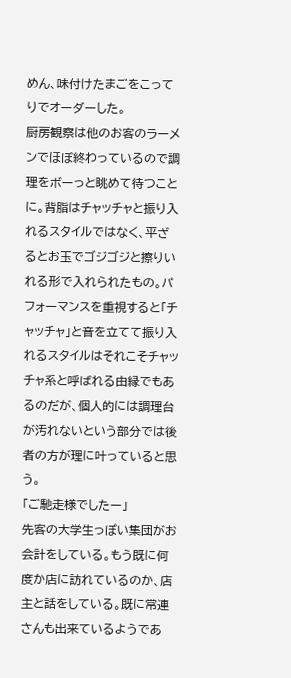めん、味付けたまごをこってりでオーダーした。
厨房観察は他のお客のラーメンでほぼ終わっているので調理をボーっと眺めて待つことに。背脂はチャッチャと振り入れるスタイルではなく、平ざるとお玉でゴジゴジと擦りいれる形で入れられたもの。パフォーマンスを重視すると「チャッチャ」と音を立てて振り入れるスタイルはそれこそチャッチャ系と呼ばれる由縁でもあるのだが、個人的には調理台が汚れないという部分では後者の方が理に叶っていると思う。
「ご馳走様でしたー」
先客の大学生っぽい集団がお会計をしている。もう既に何度か店に訪れているのか、店主と話をしている。既に常連さんも出来ているようであ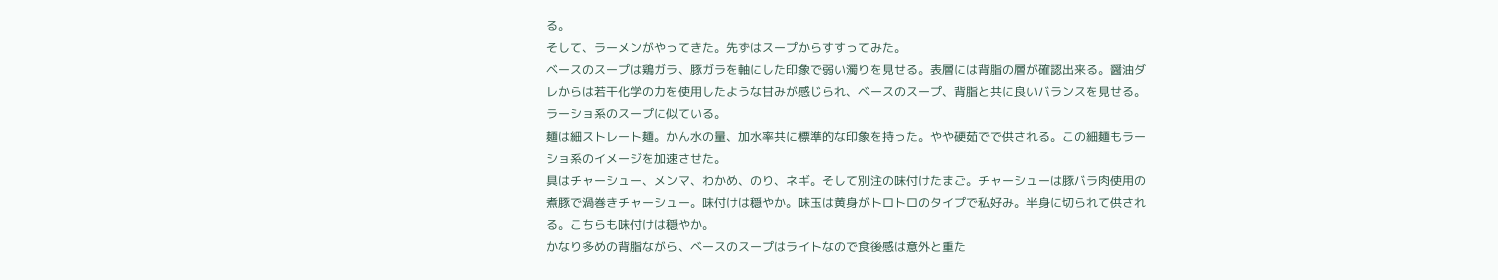る。
そして、ラーメンがやってきた。先ずはスープからすすってみた。
ベースのスープは鶏ガラ、豚ガラを軸にした印象で弱い濁りを見せる。表層には背脂の層が確認出来る。醤油ダレからは若干化学の力を使用したような甘みが感じられ、ベースのスープ、背脂と共に良いバランスを見せる。ラーショ系のスープに似ている。
麺は細ストレート麺。かん水の量、加水率共に標準的な印象を持った。やや硬茹でで供される。この細麺もラーショ系のイメージを加速させた。
具はチャーシュー、メンマ、わかめ、のり、ネギ。そして別注の味付けたまご。チャーシューは豚バラ肉使用の煮豚で渦巻きチャーシュー。味付けは穏やか。味玉は黄身がトロトロのタイプで私好み。半身に切られて供される。こちらも味付けは穏やか。
かなり多めの背脂ながら、ベースのスープはライトなので食後感は意外と重た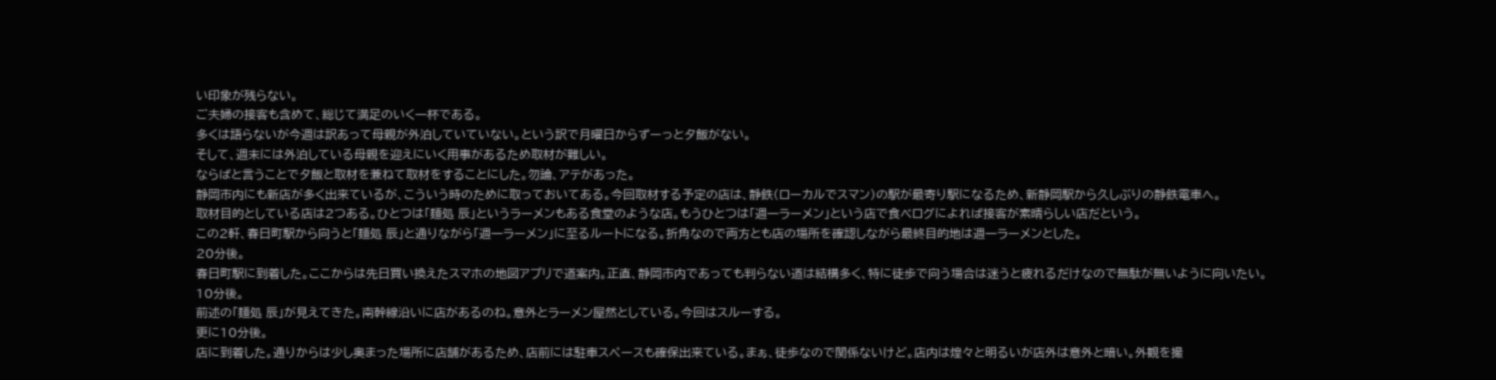い印象が残らない。
ご夫婦の接客も含めて、総じて満足のいく一杯である。
多くは語らないが今週は訳あって母親が外泊していていない。という訳で月曜日からずーっと夕飯がない。
そして、週末には外泊している母親を迎えにいく用事があるため取材が難しい。
ならばと言うことで夕飯と取材を兼ねて取材をすることにした。勿論、アテがあった。
静岡市内にも新店が多く出来ているが、こういう時のために取っておいてある。今回取材する予定の店は、静鉄(ローカルでスマン)の駅が最寄り駅になるため、新静岡駅から久しぶりの静鉄電車へ。
取材目的としている店は2つある。ひとつは「麺処 辰」というラーメンもある食堂のような店。もうひとつは「週一ラーメン」という店で食べログによれば接客が素晴らしい店だという。
この2軒、春日町駅から向うと「麺処 辰」と通りながら「週一ラーメン」に至るルートになる。折角なので両方とも店の場所を確認しながら最終目的地は週一ラーメンとした。
20分後。
春日町駅に到着した。ここからは先日買い換えたスマホの地図アプリで道案内。正直、静岡市内であっても判らない道は結構多く、特に徒歩で向う場合は迷うと疲れるだけなので無駄が無いように向いたい。
10分後。
前述の「麺処 辰」が見えてきた。南幹線沿いに店があるのね。意外とラーメン屋然としている。今回はスルーする。
更に10分後。
店に到着した。通りからは少し奥まった場所に店舗があるため、店前には駐車スペースも確保出来ている。まぁ、徒歩なので関係ないけど。店内は煌々と明るいが店外は意外と暗い。外観を撮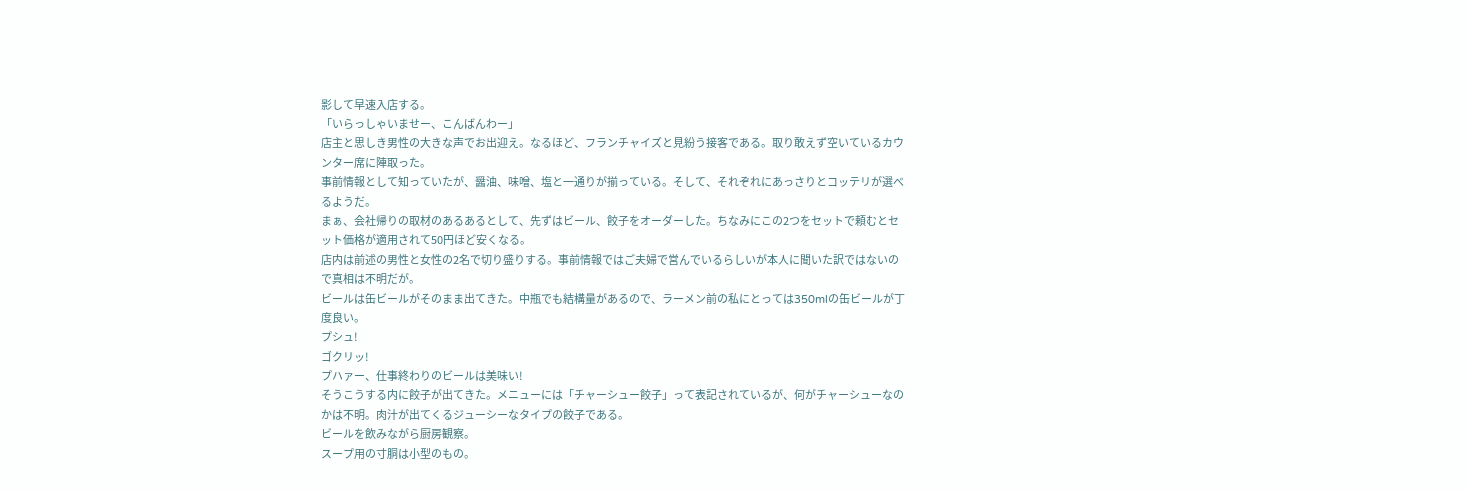影して早速入店する。
「いらっしゃいませー、こんばんわー」
店主と思しき男性の大きな声でお出迎え。なるほど、フランチャイズと見紛う接客である。取り敢えず空いているカウンター席に陣取った。
事前情報として知っていたが、醤油、味噌、塩と一通りが揃っている。そして、それぞれにあっさりとコッテリが選べるようだ。
まぁ、会社帰りの取材のあるあるとして、先ずはビール、餃子をオーダーした。ちなみにこの2つをセットで頼むとセット価格が適用されて50円ほど安くなる。
店内は前述の男性と女性の2名で切り盛りする。事前情報ではご夫婦で営んでいるらしいが本人に聞いた訳ではないので真相は不明だが。
ビールは缶ビールがそのまま出てきた。中瓶でも結構量があるので、ラーメン前の私にとっては350mlの缶ビールが丁度良い。
プシュ!
ゴクリッ!
プハァー、仕事終わりのビールは美味い!
そうこうする内に餃子が出てきた。メニューには「チャーシュー餃子」って表記されているが、何がチャーシューなのかは不明。肉汁が出てくるジューシーなタイプの餃子である。
ビールを飲みながら厨房観察。
スープ用の寸胴は小型のもの。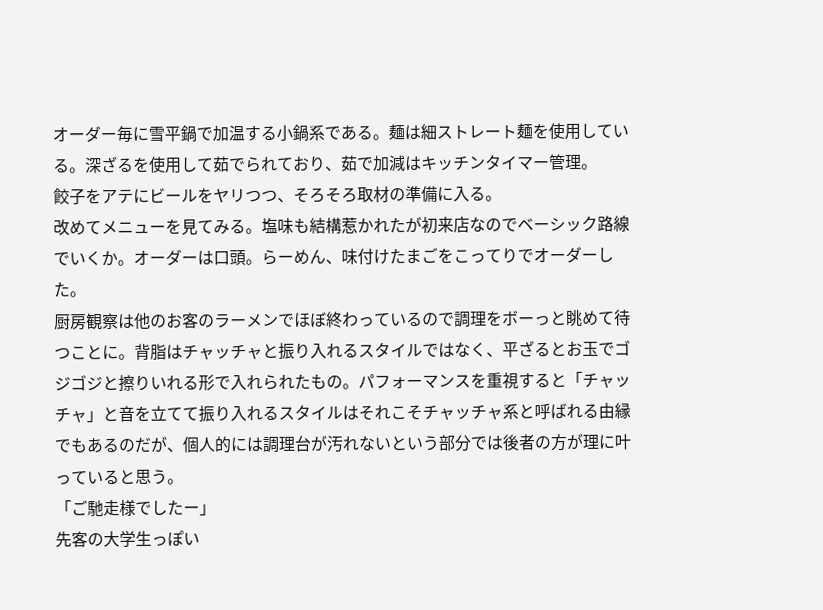オーダー毎に雪平鍋で加温する小鍋系である。麺は細ストレート麺を使用している。深ざるを使用して茹でられており、茹で加減はキッチンタイマー管理。
餃子をアテにビールをヤリつつ、そろそろ取材の準備に入る。
改めてメニューを見てみる。塩味も結構惹かれたが初来店なのでベーシック路線でいくか。オーダーは口頭。らーめん、味付けたまごをこってりでオーダーした。
厨房観察は他のお客のラーメンでほぼ終わっているので調理をボーっと眺めて待つことに。背脂はチャッチャと振り入れるスタイルではなく、平ざるとお玉でゴジゴジと擦りいれる形で入れられたもの。パフォーマンスを重視すると「チャッチャ」と音を立てて振り入れるスタイルはそれこそチャッチャ系と呼ばれる由縁でもあるのだが、個人的には調理台が汚れないという部分では後者の方が理に叶っていると思う。
「ご馳走様でしたー」
先客の大学生っぽい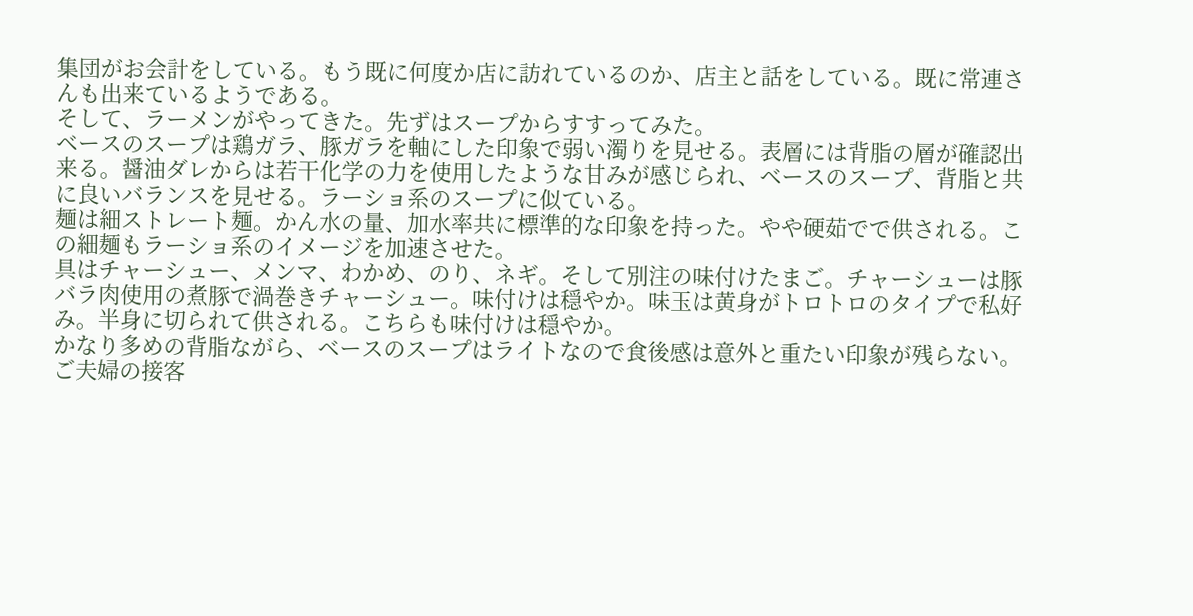集団がお会計をしている。もう既に何度か店に訪れているのか、店主と話をしている。既に常連さんも出来ているようである。
そして、ラーメンがやってきた。先ずはスープからすすってみた。
ベースのスープは鶏ガラ、豚ガラを軸にした印象で弱い濁りを見せる。表層には背脂の層が確認出来る。醤油ダレからは若干化学の力を使用したような甘みが感じられ、ベースのスープ、背脂と共に良いバランスを見せる。ラーショ系のスープに似ている。
麺は細ストレート麺。かん水の量、加水率共に標準的な印象を持った。やや硬茹でで供される。この細麺もラーショ系のイメージを加速させた。
具はチャーシュー、メンマ、わかめ、のり、ネギ。そして別注の味付けたまご。チャーシューは豚バラ肉使用の煮豚で渦巻きチャーシュー。味付けは穏やか。味玉は黄身がトロトロのタイプで私好み。半身に切られて供される。こちらも味付けは穏やか。
かなり多めの背脂ながら、ベースのスープはライトなので食後感は意外と重たい印象が残らない。
ご夫婦の接客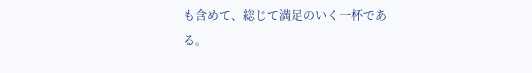も含めて、総じて満足のいく一杯である。